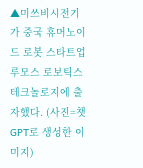▲미쓰비시전기가 중국 휴머노이드 로봇 스타트업 루모스 로보틱스 테크놀로지에 출자했다. (사진=챗GPT로 생성한 이미지)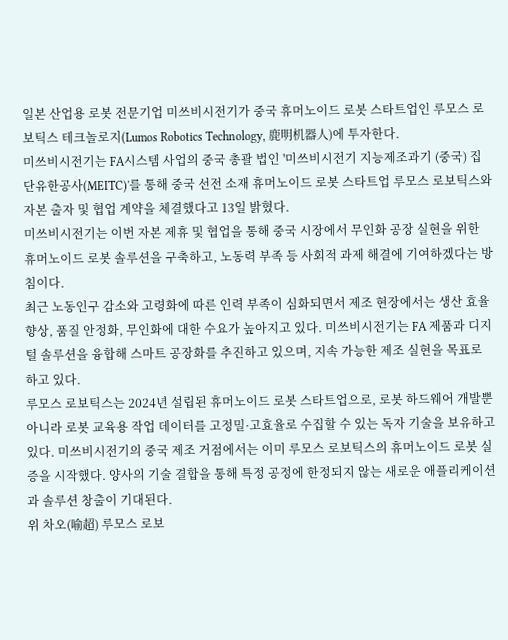일본 산업용 로봇 전문기업 미쓰비시전기가 중국 휴머노이드 로봇 스타트업인 루모스 로보틱스 테크놀로지(Lumos Robotics Technology, 鹿明机器人)에 투자한다.
미쓰비시전기는 FA시스템 사업의 중국 총괄 법인 '미쓰비시전기 지능제조과기 (중국) 집단유한공사(MEITC)'를 통해 중국 선전 소재 휴머노이드 로봇 스타트업 루모스 로보틱스와 자본 출자 및 협업 계약을 체결했다고 13일 밝혔다.
미쓰비시전기는 이번 자본 제휴 및 협업을 통해 중국 시장에서 무인화 공장 실현을 위한 휴머노이드 로봇 솔루션을 구축하고, 노동력 부족 등 사회적 과제 해결에 기여하겠다는 방침이다.
최근 노동인구 감소와 고령화에 따른 인력 부족이 심화되면서 제조 현장에서는 생산 효율 향상, 품질 안정화, 무인화에 대한 수요가 높아지고 있다. 미쓰비시전기는 FA 제품과 디지털 솔루션을 융합해 스마트 공장화를 추진하고 있으며, 지속 가능한 제조 실현을 목표로 하고 있다.
루모스 로보틱스는 2024년 설립된 휴머노이드 로봇 스타트업으로, 로봇 하드웨어 개발뿐 아니라 로봇 교육용 작업 데이터를 고정밀·고효율로 수집할 수 있는 독자 기술을 보유하고 있다. 미쓰비시전기의 중국 제조 거점에서는 이미 루모스 로보틱스의 휴머노이드 로봇 실증을 시작했다. 양사의 기술 결합을 통해 특정 공정에 한정되지 않는 새로운 애플리케이션과 솔루션 창출이 기대된다.
위 차오(喻超) 루모스 로보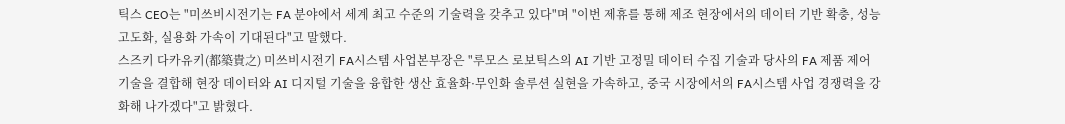틱스 CEO는 "미쓰비시전기는 FA 분야에서 세계 최고 수준의 기술력을 갖추고 있다"며 "이번 제휴를 통해 제조 현장에서의 데이터 기반 확충, 성능 고도화, 실용화 가속이 기대된다"고 말했다.
스즈키 다카유키(都築貴之) 미쓰비시전기 FA시스템 사업본부장은 "루모스 로보틱스의 AI 기반 고정밀 데이터 수집 기술과 당사의 FA 제품 제어 기술을 결합해 현장 데이터와 AI 디지털 기술을 융합한 생산 효율화·무인화 솔루션 실현을 가속하고, 중국 시장에서의 FA시스템 사업 경쟁력을 강화해 나가겠다"고 밝혔다.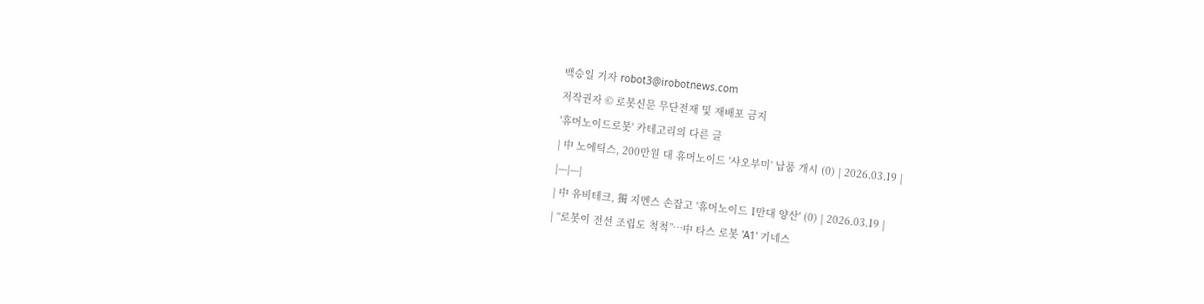백승일 기자 robot3@irobotnews.com
저작권자 © 로봇신문 무단전재 및 재배포 금지
'휴머노이드로봇' 카테고리의 다른 글
| 中 노에틱스, 200만원 대 휴머노이드 '샤오부미' 납품 개시 (0) | 2026.03.19 |
|---|---|
| 中 유비테크, 獨 지멘스 손잡고 '휴머노이드 1만대 양산' (0) | 2026.03.19 |
| “로봇이 전선 조립도 척척”…中 타스 로봇 'A1' 기네스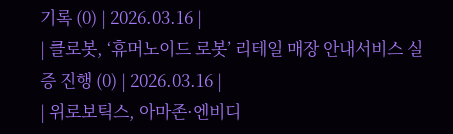기록 (0) | 2026.03.16 |
| 클로봇, ‘휴머노이드 로봇’ 리테일 매장 안내서비스 실증 진행 (0) | 2026.03.16 |
| 위로보틱스, 아마존·엔비디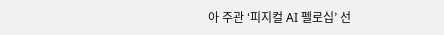아 주관 ‘피지컬 AI 펠로십’ 선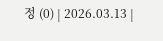정 (0) | 2026.03.13 |